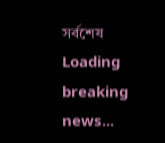সর্বশেষ
Loading breaking news...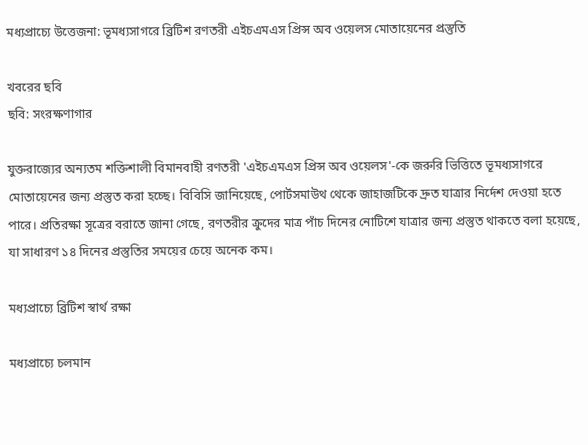মধ্যপ্রাচ্যে উত্তেজনা: ভূমধ্যসাগরে ব্রিটিশ রণতরী এইচএমএস প্রিন্স অব ওয়েলস মোতায়েনের প্রস্তুতি

খবরের ছবি
ছবি: সংরক্ষণাগার

যুক্তরাজ্যের অন্যতম শক্তিশালী বিমানবাহী রণতরী 'এইচএমএস প্রিন্স অব ওয়েলস'-কে জরুরি ভিত্তিতে ভূমধ্যসাগরে মোতায়েনের জন্য প্রস্তুত করা হচ্ছে। বিবিসি জানিয়েছে, পোর্টসমাউথ থেকে জাহাজটিকে দ্রুত যাত্রার নির্দেশ দেওয়া হতে পারে। প্রতিরক্ষা সূত্রের বরাতে জানা গেছে, রণতরীর ক্রুদের মাত্র পাঁচ দিনের নোটিশে যাত্রার জন্য প্রস্তুত থাকতে বলা হয়েছে, যা সাধারণ ১৪ দিনের প্রস্তুতির সময়ের চেয়ে অনেক কম।

মধ্যপ্রাচ্যে ব্রিটিশ স্বার্থ রক্ষা

মধ্যপ্রাচ্যে চলমান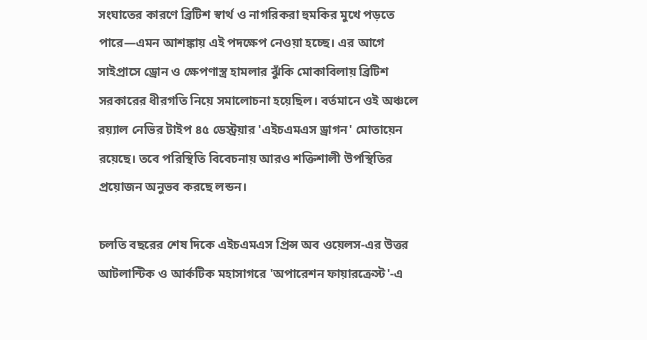সংঘাতের কারণে ব্রিটিশ স্বার্থ ও নাগরিকরা হুমকির মুখে পড়তে পারে—এমন আশঙ্কায় এই পদক্ষেপ নেওয়া হচ্ছে। এর আগে সাইপ্রাসে ড্রোন ও ক্ষেপণাস্ত্র হামলার ঝুঁকি মোকাবিলায় ব্রিটিশ সরকারের ধীরগতি নিয়ে সমালোচনা হয়েছিল। বর্তমানে ওই অঞ্চলে রয়্যাল নেভির টাইপ ৪৫ ডেস্ট্রয়ার 'এইচএমএস ড্রাগন' মোতায়েন রয়েছে। তবে পরিস্থিতি বিবেচনায় আরও শক্তিশালী উপস্থিতির প্রয়োজন অনুভব করছে লন্ডন।

চলতি বছরের শেষ দিকে এইচএমএস প্রিন্স অব ওয়েলস-এর উত্তর আটলান্টিক ও আর্কটিক মহাসাগরে 'অপারেশন ফায়ারক্রেস্ট'-এ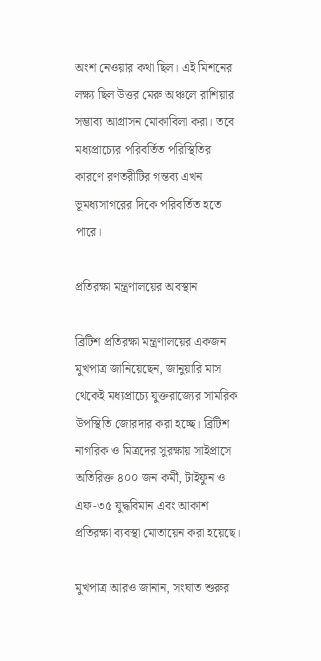অংশ নেওয়ার কথা ছিল। এই মিশনের লক্ষ্য ছিল উত্তর মেরু অঞ্চলে রাশিয়ার সম্ভাব্য আগ্রাসন মোকাবিলা করা। তবে মধ্যপ্রাচ্যের পরিবর্তিত পরিস্থিতির কারণে রণতরীটির গন্তব্য এখন ভূমধ্যসাগরের দিকে পরিবর্তিত হতে পারে।

প্রতিরক্ষা মন্ত্রণালয়ের অবস্থান

ব্রিটিশ প্রতিরক্ষা মন্ত্রণালয়ের একজন মুখপাত্র জানিয়েছেন, জানুয়ারি মাস থেকেই মধ্যপ্রাচ্যে যুক্তরাজ্যের সামরিক উপস্থিতি জোরদার করা হচ্ছে। ব্রিটিশ নাগরিক ও মিত্রদের সুরক্ষায় সাইপ্রাসে অতিরিক্ত ৪০০ জন কর্মী, টাইফুন ও এফ-৩৫ যুদ্ধবিমান এবং আকাশ প্রতিরক্ষা ব্যবস্থা মোতায়েন করা হয়েছে।

মুখপাত্র আরও জানান, সংঘাত শুরুর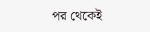পর থেকেই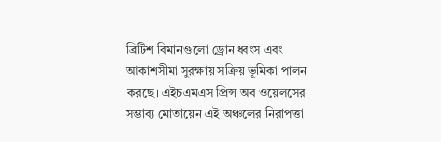ব্রিটিশ বিমানগুলো ড্রোন ধ্বংস এবং আকাশসীমা সুরক্ষায় সক্রিয় ভূমিকা পালন করছে। এইচএমএস প্রিন্স অব ওয়েলসের সম্ভাব্য মোতায়েন এই অঞ্চলের নিরাপত্তা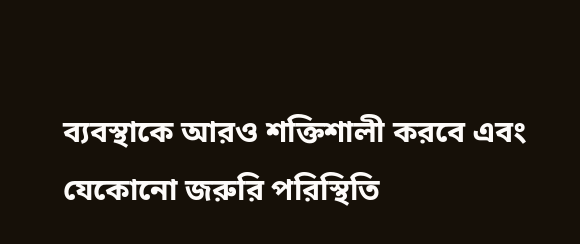ব্যবস্থাকে আরও শক্তিশালী করবে এবং যেকোনো জরুরি পরিস্থিতি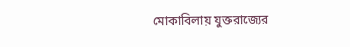মোকাবিলায় যুক্তরাজ্যের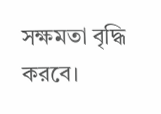সক্ষমতা বৃদ্ধি করবে।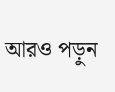আরও পড়ুন